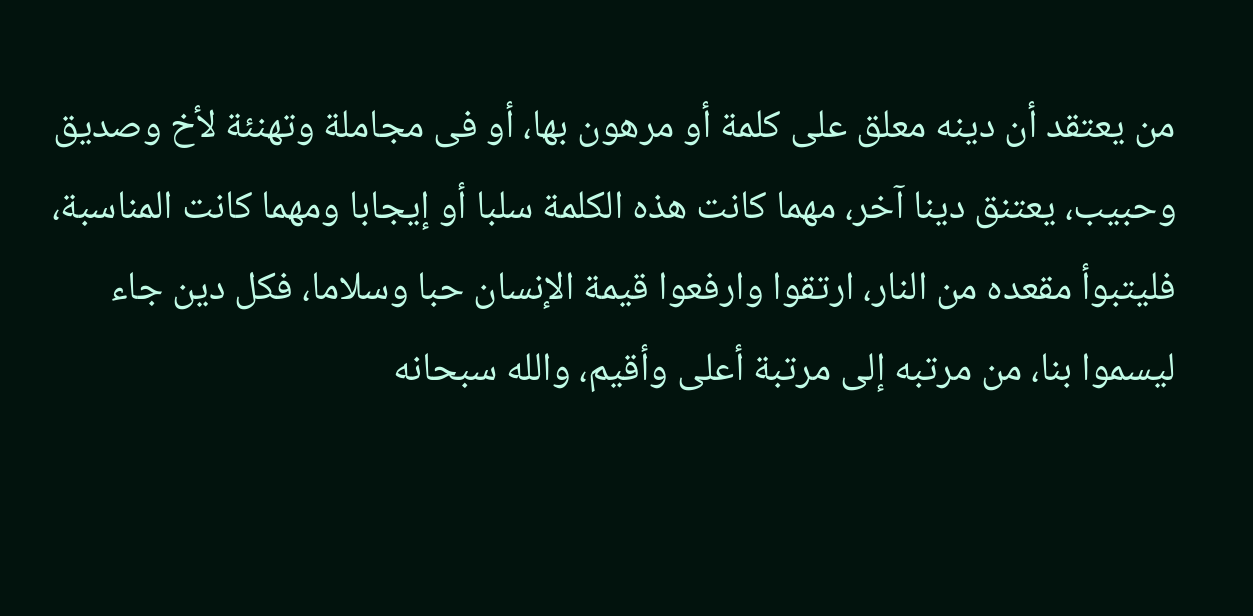من يعتقد أن دينه معلق على كلمة أو مرهون بها، أو فى مجاملة وتهنئة لأخ وصديق وحبيب، يعتنق دينا آخر، مهما كانت هذه الكلمة سلبا أو إيجابا ومهما كانت المناسبة، فليتبوأ مقعده من النار، ارتقوا وارفعوا قيمة الإنسان حبا وسلاما، فكل دين جاء ليسموا بنا، من مرتبه إلى مرتبة أعلى وأقيم، والله سبحانه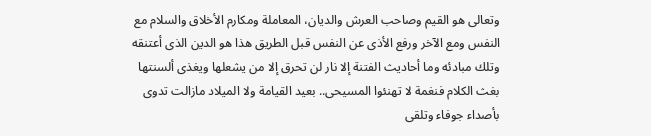وتعالى هو القيم وصاحب العرش والديان، المعاملة ومكارم الأخلاق والسلام مع النفس ومع الآخر ورفع الأذى عن النفس قبل الطريق هذا هو الدين الذى أعتنقه وتلك مبادئه وما أحاديث الفتنة إلا نار لن تحرق إلا من يشعلها ويغذى ألسنتها بغث الكلام فنغمة لا تهنئوا المسيحى.. بعيد القيامة ولا الميلاد مازالت تدوى بأصداء جوفاء وتلقى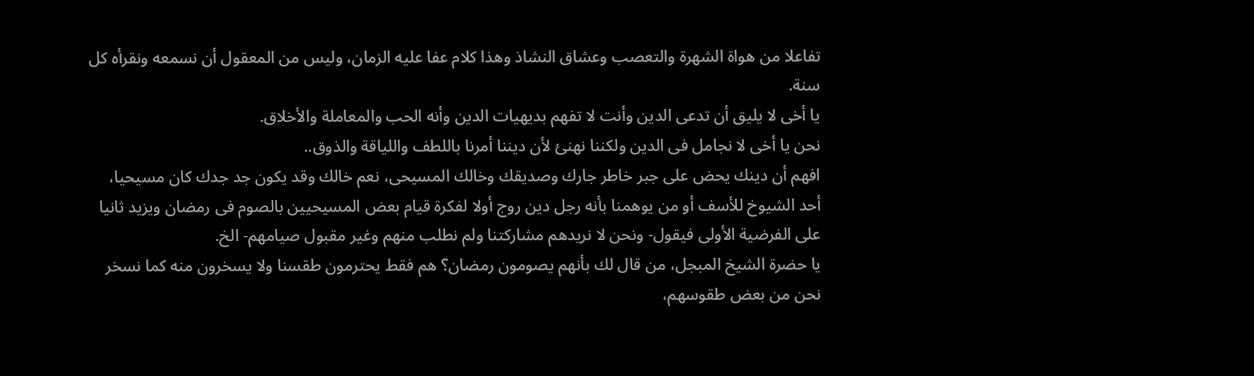تفاعلا من هواة الشهرة والتعصب وعشاق النشاذ وهذا كلام عفا عليه الزمان، وليس من المعقول أن نسمعه ونقرأه كل سنة.
يا أخى لا يليق أن تدعى الدين وأنت لا تفهم بديهيات الدين وأنه الحب والمعاملة والأخلاق.
نحن يا أخى لا نجامل فى الدين ولكننا نهنئ لأن ديننا أمرنا باللطف واللياقة والذوق..
افهم أن دينك يحض على جبر خاطر جارك وصديقك وخالك المسيحى، نعم خالك وقد يكون جد جدك كان مسيحيا، أحد الشيوخ للأسف أو من يوهمنا بأنه رجل دين روج أولا لفكرة قيام بعض المسيحيين بالصوم فى رمضان ويزيد ثانيا على الفرضية الأولى فيقول- ونحن لا نريدهم مشاركتنا ولم نطلب منهم وغير مقبول صيامهم- الخ.
يا حضرة الشيخ المبجل، من قال لك بأنهم يصومون رمضان؟ هم فقط يحترمون طقسنا ولا يسخرون منه كما نسخر نحن من بعض طقوسهم،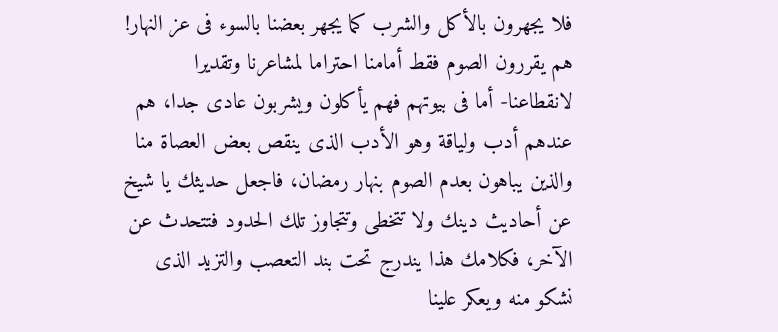فلا يجهرون بالأكل والشرب كما يجهر بعضنا بالسوء فى عز النهار!
هم يقررون الصوم فقط أمامنا احتراما لمشاعرنا وتقديرا لانقطاعنا- أما فى بيوتهم فهم يأكلون ويشربون عادى جدا، هم عندهم أدب ولياقة وهو الأدب الذى ينقص بعض العصاة منا والذين يباهون بعدم الصوم بنهار رمضان، فاجعل حديثك يا شيخ عن أحاديث دينك ولا تتخطى وتتجاوز تلك الحدود فتتحدث عن الآخر، فكلامك هذا يندرج تحت بند التعصب والتزيد الذى نشكو منه ويعكر علينا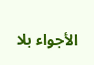الأجواء بلا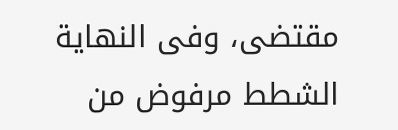مقتضى، وفى النهاية الشطط مرفوض من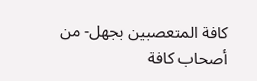كافة المتعصبين بجهل- من أصحاب كافة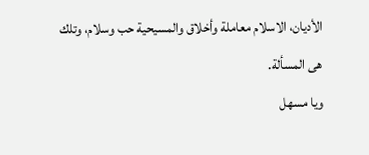الأديان، الاسلام معاملة وأخلاق والمسيحية حب وسلام، وتلك هى المسألة.
ويا مسهل